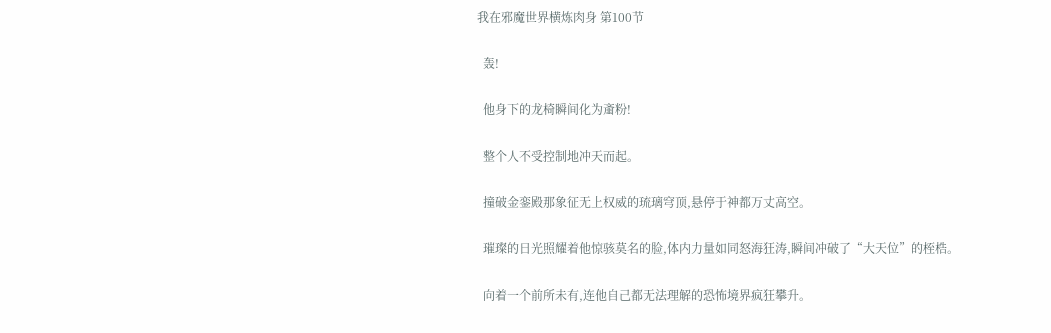我在邪魔世界横炼肉身 第100节

  轰!

  他身下的龙椅瞬间化为齑粉!

  整个人不受控制地冲天而起。

  撞破金銮殿那象征无上权威的琉璃穹顶,悬停于神都万丈高空。

  璀璨的日光照耀着他惊骇莫名的脸,体内力量如同怒海狂涛,瞬间冲破了“大天位”的桎梏。

  向着一个前所未有,连他自己都无法理解的恐怖境界疯狂攀升。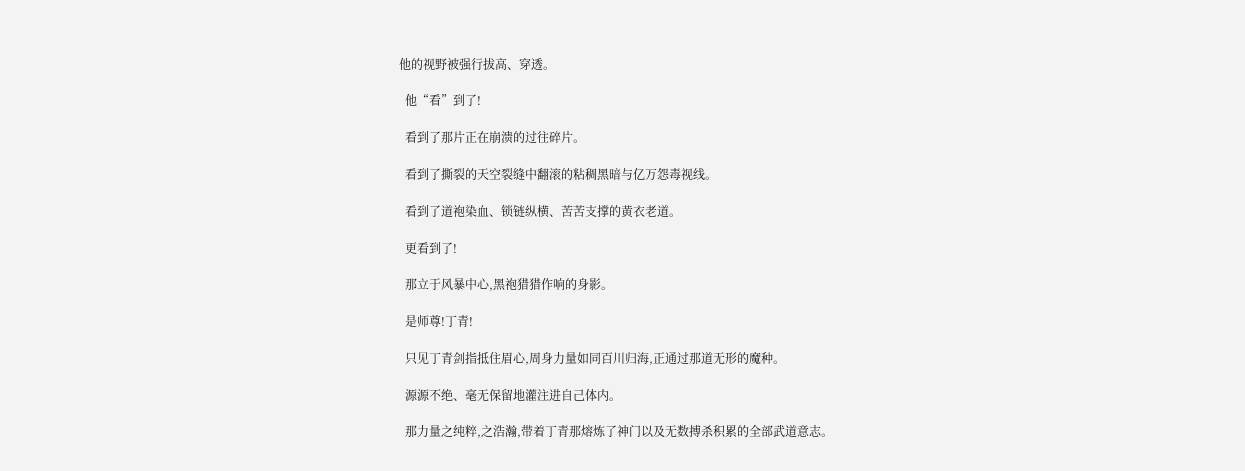他的视野被强行拔高、穿透。

  他“看”到了!

  看到了那片正在崩溃的过往碎片。

  看到了撕裂的天空裂缝中翻滚的粘稠黑暗与亿万怨毒视线。

  看到了道袍染血、锁链纵横、苦苦支撑的黄衣老道。

  更看到了!

  那立于风暴中心,黑袍猎猎作响的身影。

  是师尊!丁青!

  只见丁青剑指抵住眉心,周身力量如同百川归海,正通过那道无形的魔种。

  源源不绝、毫无保留地灌注进自己体内。

  那力量之纯粹,之浩瀚,带着丁青那熔炼了神门以及无数搏杀积累的全部武道意志。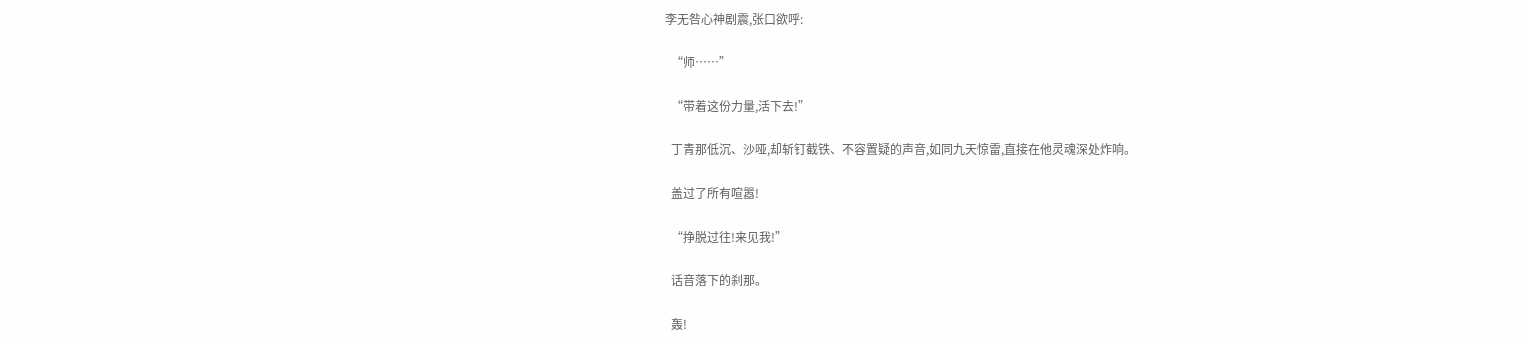李无咎心神剧震,张口欲呼:

  “师……”

  “带着这份力量,活下去!”

  丁青那低沉、沙哑,却斩钉截铁、不容置疑的声音,如同九天惊雷,直接在他灵魂深处炸响。

  盖过了所有喧嚣!

  “挣脱过往!来见我!”

  话音落下的刹那。

  轰!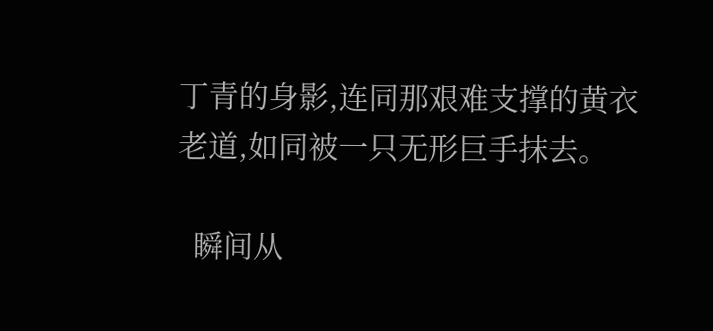丁青的身影,连同那艰难支撑的黄衣老道,如同被一只无形巨手抹去。

  瞬间从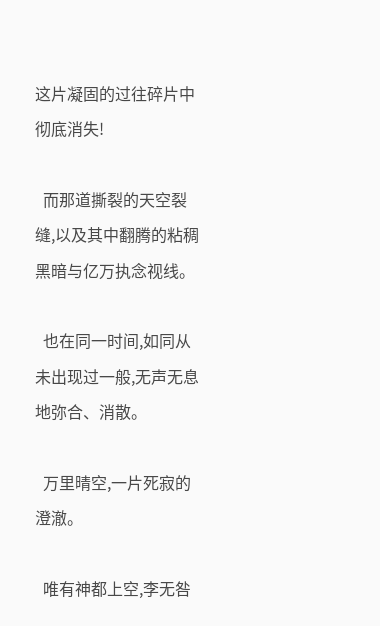这片凝固的过往碎片中彻底消失!

  而那道撕裂的天空裂缝,以及其中翻腾的粘稠黑暗与亿万执念视线。

  也在同一时间,如同从未出现过一般,无声无息地弥合、消散。

  万里晴空,一片死寂的澄澈。

  唯有神都上空,李无咎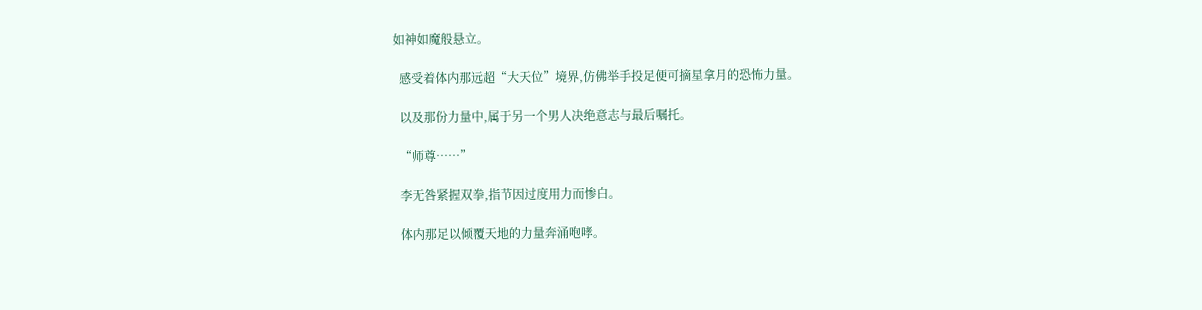如神如魔般悬立。

  感受着体内那远超“大天位”境界,仿佛举手投足便可摘星拿月的恐怖力量。

  以及那份力量中,属于另一个男人决绝意志与最后嘱托。

  “师尊……”

  李无咎紧握双拳,指节因过度用力而惨白。

  体内那足以倾覆天地的力量奔涌咆哮。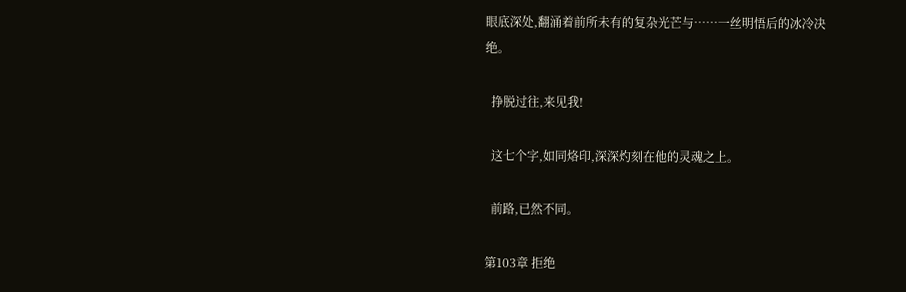眼底深处,翻涌着前所未有的复杂光芒与……一丝明悟后的冰冷决绝。

  挣脱过往,来见我!

  这七个字,如同烙印,深深灼刻在他的灵魂之上。

  前路,已然不同。

第103章 拒绝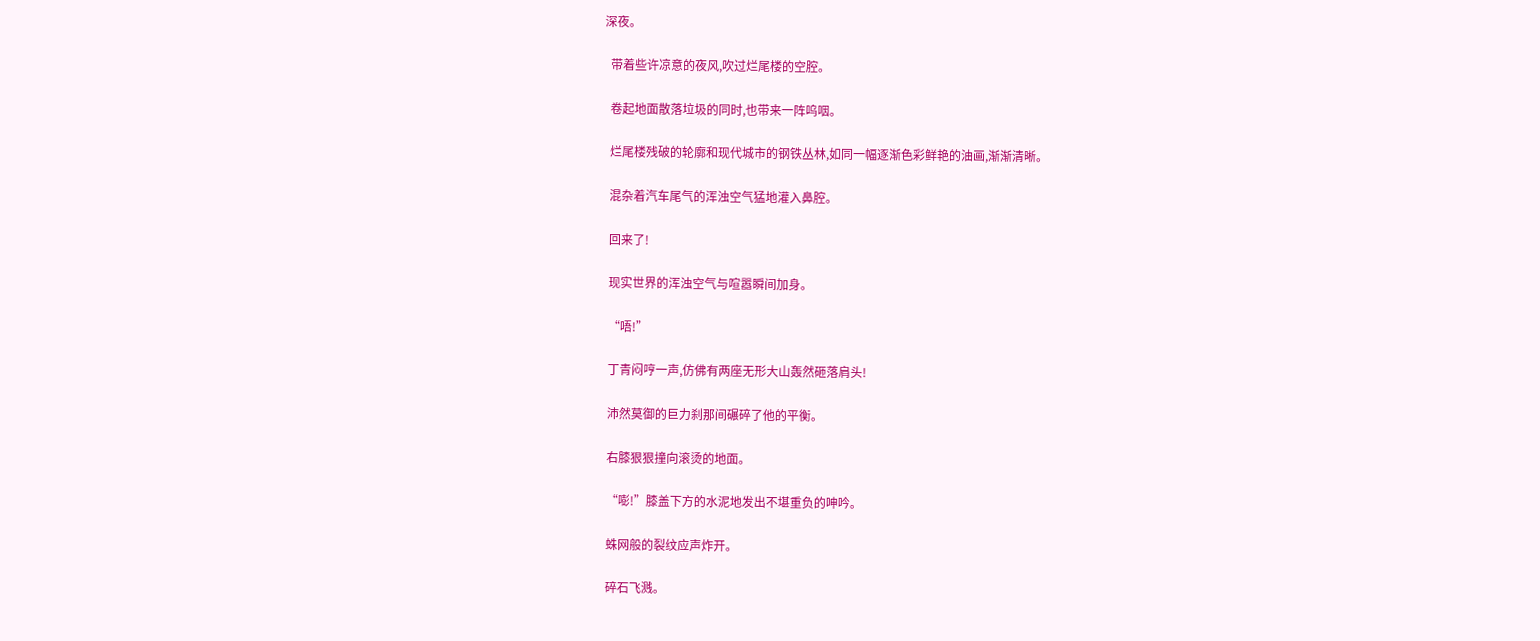深夜。

  带着些许凉意的夜风,吹过烂尾楼的空腔。

  卷起地面散落垃圾的同时,也带来一阵呜咽。

  烂尾楼残破的轮廓和现代城市的钢铁丛林,如同一幅逐渐色彩鲜艳的油画,渐渐清晰。

  混杂着汽车尾气的浑浊空气猛地灌入鼻腔。

  回来了!

  现实世界的浑浊空气与喧嚣瞬间加身。

  “唔!”

  丁青闷哼一声,仿佛有两座无形大山轰然砸落肩头!

  沛然莫御的巨力刹那间碾碎了他的平衡。

  右膝狠狠撞向滚烫的地面。

  “嘭!”膝盖下方的水泥地发出不堪重负的呻吟。

  蛛网般的裂纹应声炸开。

  碎石飞溅。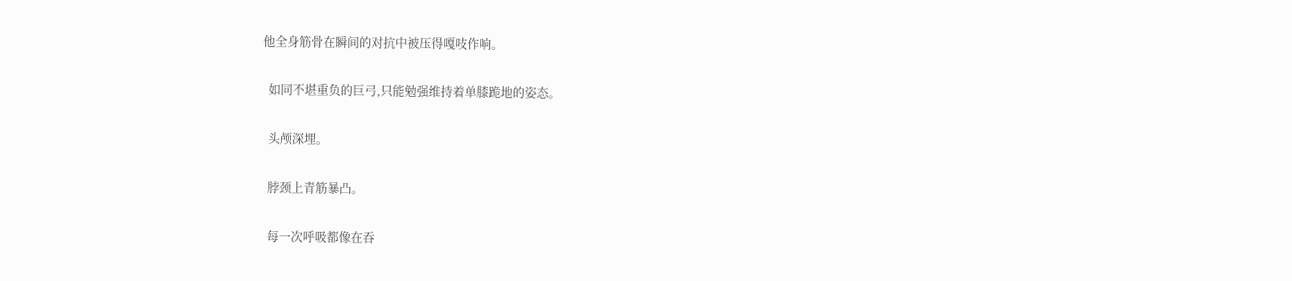他全身筋骨在瞬间的对抗中被压得嘎吱作响。

  如同不堪重负的巨弓,只能勉强维持着单膝跪地的姿态。

  头颅深埋。

  脖颈上青筋暴凸。

  每一次呼吸都像在吞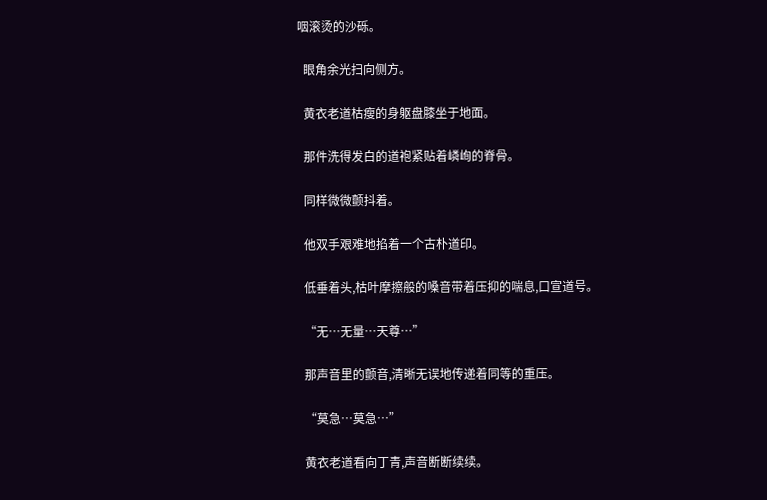咽滚烫的沙砾。

  眼角余光扫向侧方。

  黄衣老道枯瘦的身躯盘膝坐于地面。

  那件洗得发白的道袍紧贴着嶙峋的脊骨。

  同样微微颤抖着。

  他双手艰难地掐着一个古朴道印。

  低垂着头,枯叶摩擦般的嗓音带着压抑的喘息,口宣道号。

  “无…无量…天尊…”

  那声音里的颤音,清晰无误地传递着同等的重压。

  “莫急…莫急…”

  黄衣老道看向丁青,声音断断续续。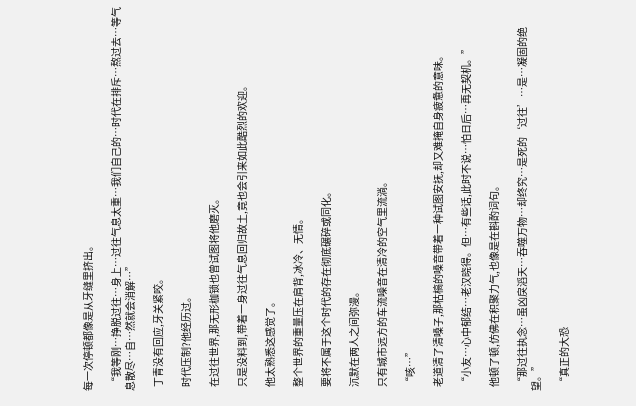每一次停顿都像是从牙缝里挤出。

  “我等刚…挣脱过往…身上…过往气息太重…我们自己的…时代在排斥…熬过去…等气息散尽…自…然就会消解…”

  丁青没有回应,牙关紧咬。

  时代压制?他经历过。

  在过往世界,那无形枷锁也曾试图将他磨灭。

  只是没料到,带着一身过往气息回归故土,竟也会引来如此酷烈的欢迎。

  他太熟悉这感觉了。

  整个世界的重量压在肩背,冰冷、无情。

  要将不属于这个时代的存在彻底碾碎或同化。

  沉默在两人之间弥漫。

  只有城市远方的车流噪音在清冷的空气里流淌。

  “咳…”

  老道清了清嗓子,那枯槁的嗓音带着一种试图安抚,却又难掩自身疲惫的意味。

  “小友…心中郁结…老汉晓得。但…有些话,此时不说…怕日后…再无契机。”

  他顿了顿,仿佛在积聚力气,也像是在斟酌词句。

  “那过往执念…虽凶戾滔天…吞噬万物…却终究…是死的‘过往’…是…凝固的绝望。”

  “真正的大恐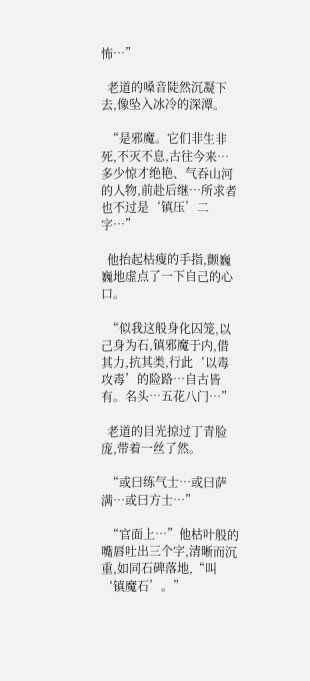怖…”

  老道的嗓音陡然沉凝下去,像坠入冰冷的深潭。

  “是邪魔。它们非生非死,不灭不息,古往今来…多少惊才绝艳、气吞山河的人物,前赴后继…所求者也不过是‘镇压’二字…”

  他抬起枯瘦的手指,颤巍巍地虚点了一下自己的心口。

  “似我这般身化囚笼,以己身为石,镇邪魔于内,借其力,抗其类,行此‘以毒攻毒’的险路…自古皆有。名头…五花八门…”

  老道的目光掠过丁青脸庞,带着一丝了然。

  “或曰练气士…或曰萨满…或曰方士…”

  “官面上…”他枯叶般的嘴唇吐出三个字,清晰而沉重,如同石碑落地,“叫‘镇魔石’。”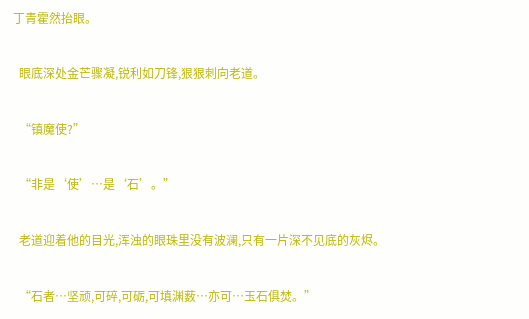丁青霍然抬眼。

  眼底深处金芒骤凝,锐利如刀锋,狠狠刺向老道。

  “镇魔使?”

  “非是‘使’…是‘石’。”

  老道迎着他的目光,浑浊的眼珠里没有波澜,只有一片深不见底的灰烬。

  “石者…坚顽,可碎,可砺,可填渊薮…亦可…玉石俱焚。”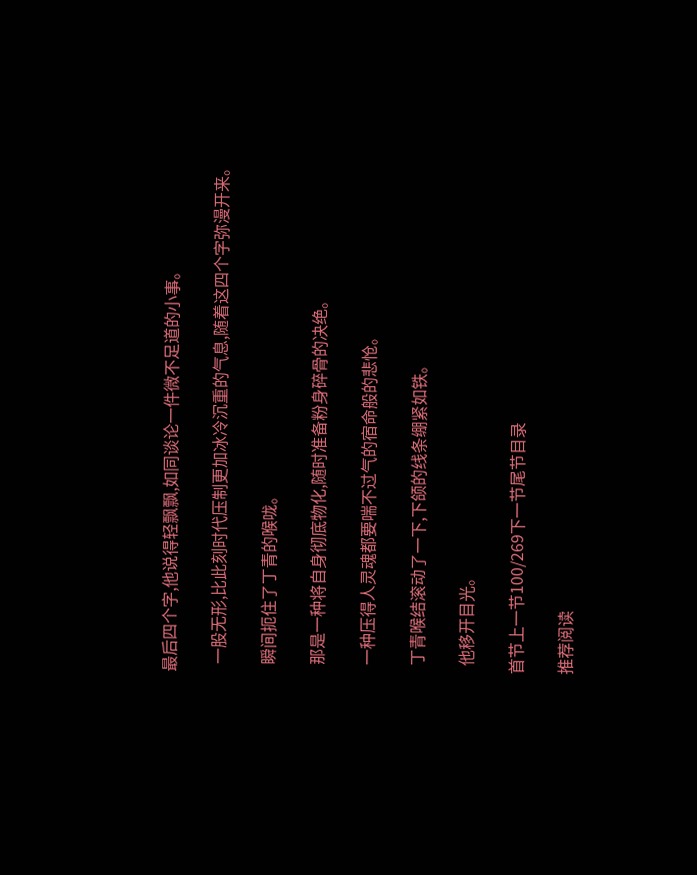最后四个字,他说得轻飘飘,如同谈论一件微不足道的小事。

  一股无形,比此刻时代压制更加冰冷沉重的气息,随着这四个字弥漫开来。

  瞬间扼住了丁青的喉咙。

  那是一种将自身彻底物化,随时准备粉身碎骨的决绝。

  一种压得人灵魂都要喘不过气的宿命般的悲怆。

  丁青喉结滚动了一下,下颌的线条绷紧如铁。

  他移开目光。

首节上一节100/269下一节尾节目录

推荐阅读